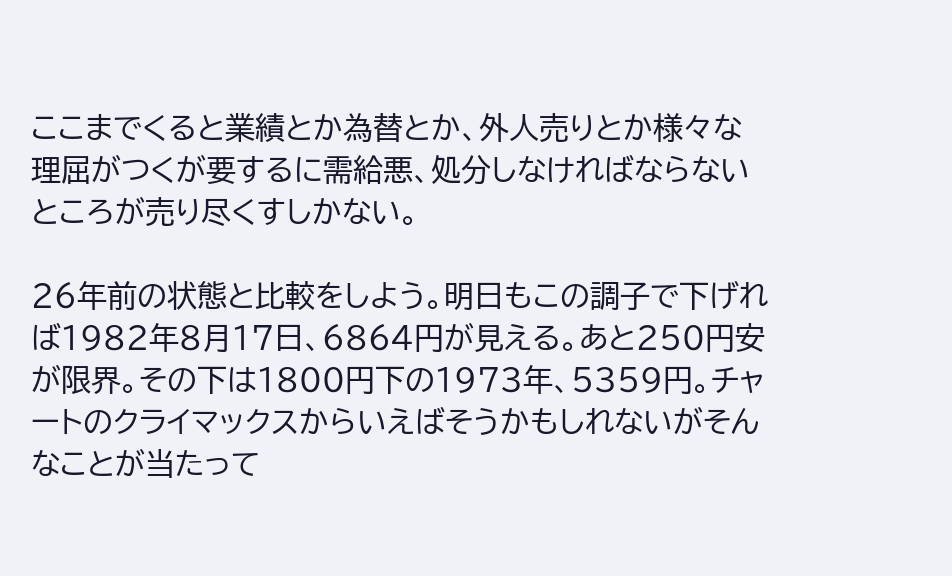ここまでくると業績とか為替とか、外人売りとか様々な理屈がつくが要するに需給悪、処分しなければならないところが売り尽くすしかない。

26年前の状態と比較をしよう。明日もこの調子で下げれば1982年8月17日、6864円が見える。あと250円安が限界。その下は1800円下の1973年、5359円。チャートのクライマックスからいえばそうかもしれないがそんなことが当たって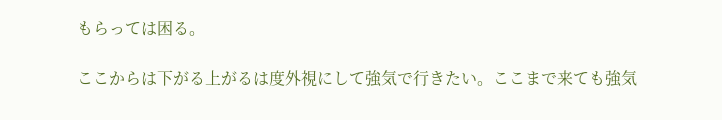もらっては困る。

ここからは下がる上がるは度外視にして強気で行きたい。ここまで来ても強気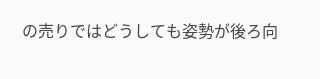の売りではどうしても姿勢が後ろ向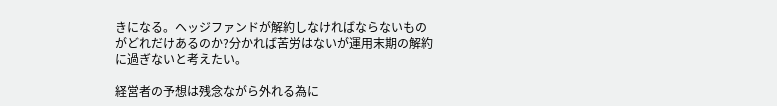きになる。ヘッジファンドが解約しなければならないものがどれだけあるのか?分かれば苦労はないが運用末期の解約に過ぎないと考えたい。

経営者の予想は残念ながら外れる為に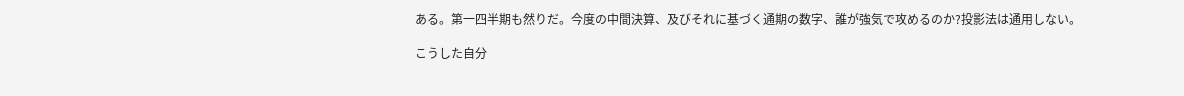ある。第一四半期も然りだ。今度の中間決算、及びそれに基づく通期の数字、誰が強気で攻めるのか?投影法は通用しない。

こうした自分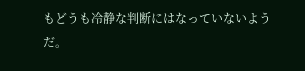もどうも冷静な判断にはなっていないようだ。